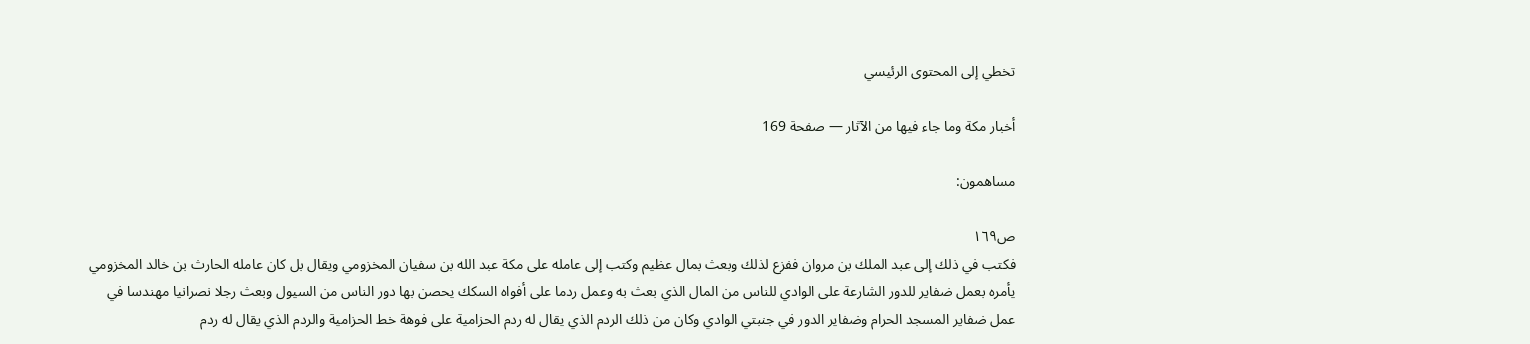تخطي إلى المحتوى الرئيسي

أخبار مكة وما جاء فيها من الآثار — صفحة 169

مساهمون:

ص١٦٩
فكتب في ذلك إلى عبد الملك بن مروان ففزع لذلك وبعث بمال عظيم وكتب إلى عامله على مكة عبد الله بن سفيان المخزومي ويقال بل كان عامله الحارث بن خالد المخزومي يأمره بعمل ضفاير للدور الشارعة على الوادي للناس من المال الذي بعث به وعمل ردما على أفواه السكك يحصن بها دور الناس من السيول وبعث رجلا نصرانيا مهندسا في عمل ضفاير المسجد الحرام وضفاير الدور في جنبتي الوادي وكان من ذلك الردم الذي يقال له ردم الحزامية على فوهة خط الحزامية والردم الذي يقال له ردم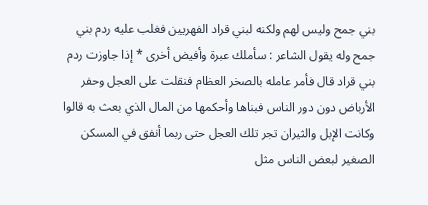بني جمح وليس لهم ولكنه لبني قراد الفهريين فغلب عليه ردم بني جمح وله يقول الشاعر : سأملك عبرة وأفيض أخرى * إذا جاوزت ردم بني قراد قال فأمر عامله بالصخر العظام فنقلت على العجل وحفر الأرباض دون دور الناس فبناها وأحكمها من المال الذي بعث به قالوا وكانت الإبل والثيران تجر تلك العجل حتى ربما أنفق في المسكن الصغير لبعض الناس مثل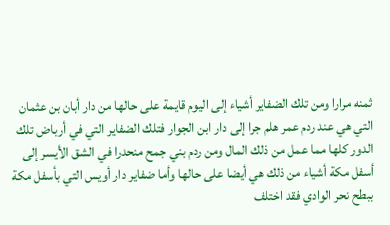ثمنه مرارا ومن تلك الضفاير أشياء إلى اليوم قايمة على حالها من دار أبان بن عثمان التي هي عند ردم عمر هلم جرا إلى دار ابن الجوار فتلك الضفاير التي في أرباض تلك الدور كلها مما عمل من ذلك المال ومن ردم بني جمح منحدرا في الشق الأيسر إلى أسفل مكة أشياء من ذلك هي أيضا على حالها وأما ضفاير دار أويس التي بأسفل مكة ببطح نحر الوادي فقد اختلف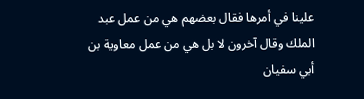علينا في أمرها فقال بعضهم هي من عمل عبد الملك وقال آخرون لا بل هي من عمل معاوية بن أبي سفيان